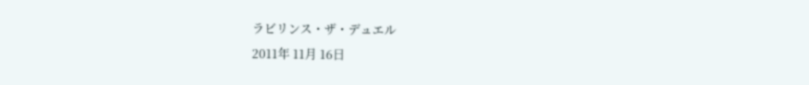ラビリンス・ザ・デュエル
2011年 11月 16日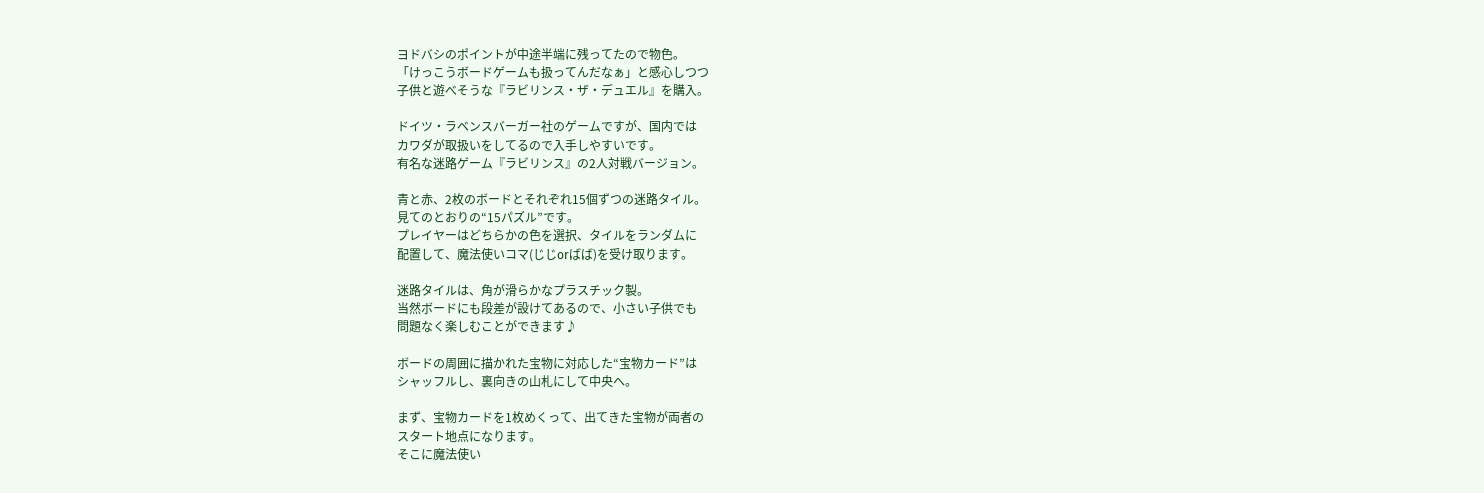ヨドバシのポイントが中途半端に残ってたので物色。
「けっこうボードゲームも扱ってんだなぁ」と感心しつつ
子供と遊べそうな『ラビリンス・ザ・デュエル』を購入。

ドイツ・ラベンスバーガー社のゲームですが、国内では
カワダが取扱いをしてるので入手しやすいです。
有名な迷路ゲーム『ラビリンス』の2人対戦バージョン。

青と赤、2枚のボードとそれぞれ15個ずつの迷路タイル。
見てのとおりの“15パズル”です。
プレイヤーはどちらかの色を選択、タイルをランダムに
配置して、魔法使いコマ(じじorばば)を受け取ります。

迷路タイルは、角が滑らかなプラスチック製。
当然ボードにも段差が設けてあるので、小さい子供でも
問題なく楽しむことができます♪

ボードの周囲に描かれた宝物に対応した“宝物カード”は
シャッフルし、裏向きの山札にして中央へ。

まず、宝物カードを1枚めくって、出てきた宝物が両者の
スタート地点になります。
そこに魔法使い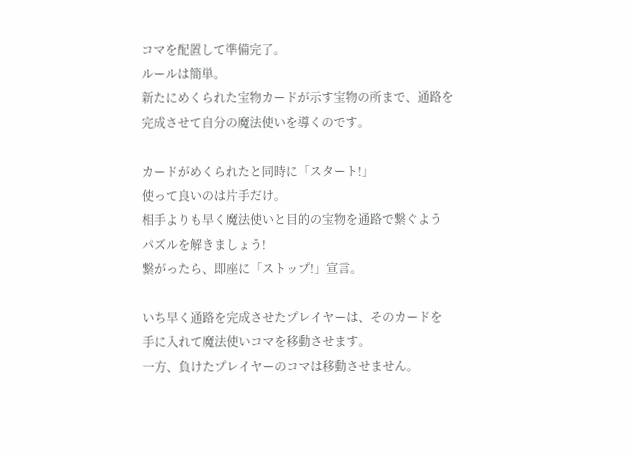コマを配置して準備完了。
ルールは簡単。
新たにめくられた宝物カードが示す宝物の所まで、通路を
完成させて自分の魔法使いを導くのです。

カードがめくられたと同時に「スタート!」
使って良いのは片手だけ。
相手よりも早く魔法使いと目的の宝物を通路で繋ぐよう
パズルを解きましょう!
繋がったら、即座に「ストップ!」宣言。

いち早く通路を完成させたプレイヤーは、そのカードを
手に入れて魔法使いコマを移動させます。
一方、負けたプレイヤーのコマは移動させません。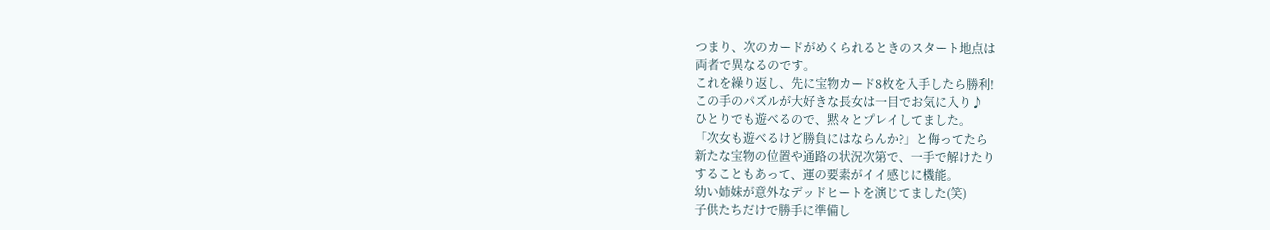つまり、次のカードがめくられるときのスタート地点は
両者で異なるのです。
これを繰り返し、先に宝物カード8枚を入手したら勝利!
この手のパズルが大好きな長女は一目でお気に入り♪
ひとりでも遊べるので、黙々とプレイしてました。
「次女も遊べるけど勝負にはならんか?」と侮ってたら
新たな宝物の位置や通路の状況次第で、一手で解けたり
することもあって、運の要素がイイ感じに機能。
幼い姉妹が意外なデッドヒートを演じてました(笑)
子供たちだけで勝手に準備し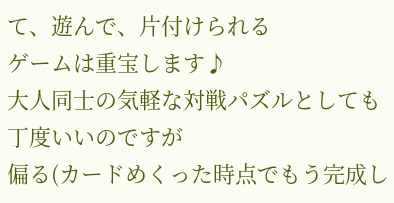て、遊んで、片付けられる
ゲームは重宝します♪
大人同士の気軽な対戦パズルとしても丁度いいのですが
偏る(カードめくった時点でもう完成し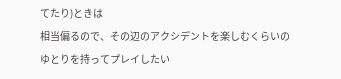てたり)ときは
相当偏るので、その辺のアクシデントを楽しむくらいの
ゆとりを持ってプレイしたい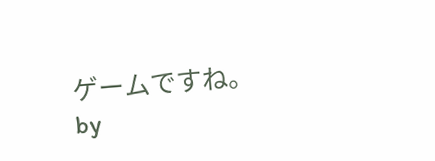ゲームですね。
by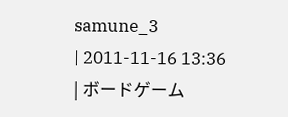samune_3
| 2011-11-16 13:36
| ボードゲーム